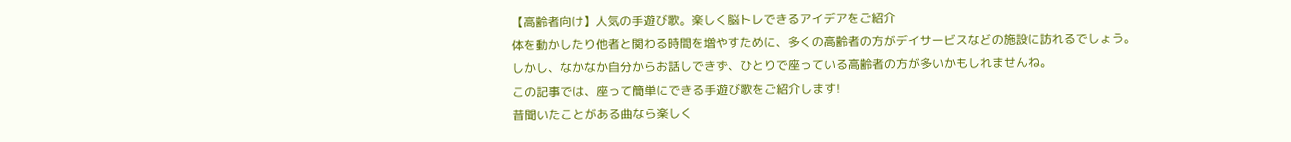【高齢者向け】人気の手遊び歌。楽しく脳トレできるアイデアをご紹介
体を動かしたり他者と関わる時間を増やすために、多くの高齢者の方がデイサービスなどの施設に訪れるでしょう。
しかし、なかなか自分からお話しできず、ひとりで座っている高齢者の方が多いかもしれませんね。
この記事では、座って簡単にできる手遊び歌をご紹介します!
昔聞いたことがある曲なら楽しく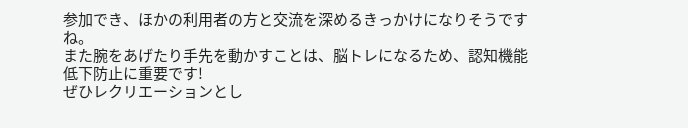参加でき、ほかの利用者の方と交流を深めるきっかけになりそうですね。
また腕をあげたり手先を動かすことは、脳トレになるため、認知機能低下防止に重要です!
ぜひレクリエーションとし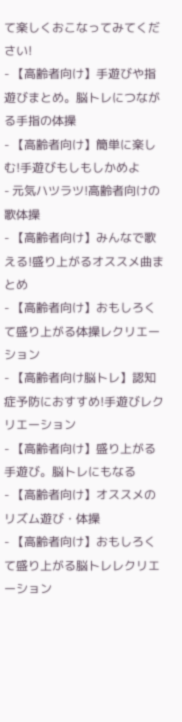て楽しくおこなってみてください!
- 【高齢者向け】手遊びや指遊びまとめ。脳トレにつながる手指の体操
- 【高齢者向け】簡単に楽しむ!手遊びもしもしかめよ
- 元気ハツラツ!高齢者向けの歌体操
- 【高齢者向け】みんなで歌える!盛り上がるオススメ曲まとめ
- 【高齢者向け】おもしろくて盛り上がる体操レクリエーション
- 【高齢者向け脳トレ】認知症予防におすすめ!手遊びレクリエーション
- 【高齢者向け】盛り上がる手遊び。脳トレにもなる
- 【高齢者向け】オススメのリズム遊び・体操
- 【高齢者向け】おもしろくて盛り上がる脳トレレクリエーション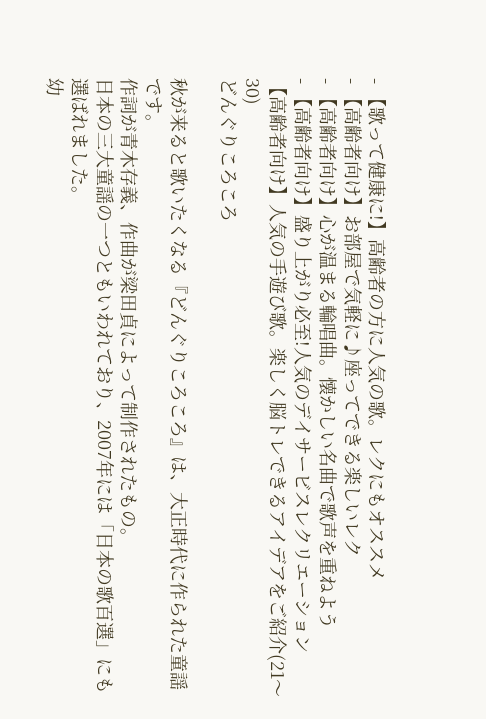- 【歌って健康に!】高齢者の方に人気の歌。レクにもオススメ
- 【高齢者向け】お部屋で気軽に♪座ってできる楽しいレク
- 【高齢者向け】心が温まる輪唱曲。懐かしい名曲で歌声を重ねよう
- 【高齢者向け】盛り上がり必至!人気のデイサービスレクリエーション
【高齢者向け】人気の手遊び歌。楽しく脳トレできるアイデアをご紹介(21〜30)
どんぐりころころ

秋が来ると歌いたくなる『どんぐりころころ』は、大正時代に作られた童謡です。
作詞が青木存義、作曲が梁田貞によって制作されたもの。
日本の三大童謡の一つともいわれており、2007年には「日本の歌百選」にも選ばれました。
幼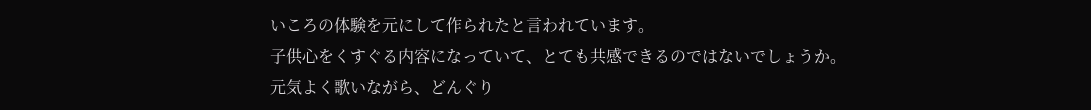いころの体験を元にして作られたと言われています。
子供心をくすぐる内容になっていて、とても共感できるのではないでしょうか。
元気よく歌いながら、どんぐり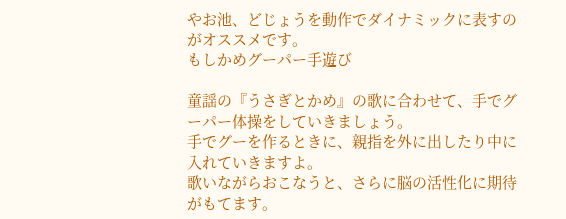やお池、どじょうを動作でダイナミックに表すのがオススメです。
もしかめグーパー手遊び

童謡の『うさぎとかめ』の歌に合わせて、手でグーパー体操をしていきましょう。
手でグーを作るときに、親指を外に出したり中に入れていきますよ。
歌いながらおこなうと、さらに脳の活性化に期待がもてます。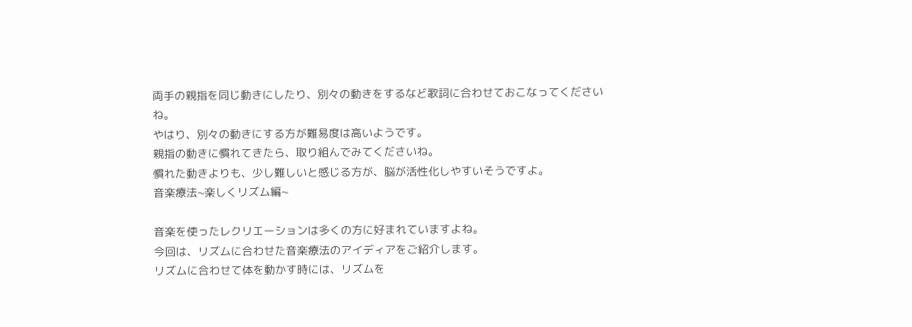両手の親指を同じ動きにしたり、別々の動きをするなど歌詞に合わせておこなってくださいね。
やはり、別々の動きにする方が難易度は高いようです。
親指の動きに慣れてきたら、取り組んでみてくださいね。
慣れた動きよりも、少し難しいと感じる方が、脳が活性化しやすいそうですよ。
音楽療法~楽しくリズム編~

音楽を使ったレクリエーションは多くの方に好まれていますよね。
今回は、リズムに合わせた音楽療法のアイディアをご紹介します。
リズムに合わせて体を動かす時には、リズムを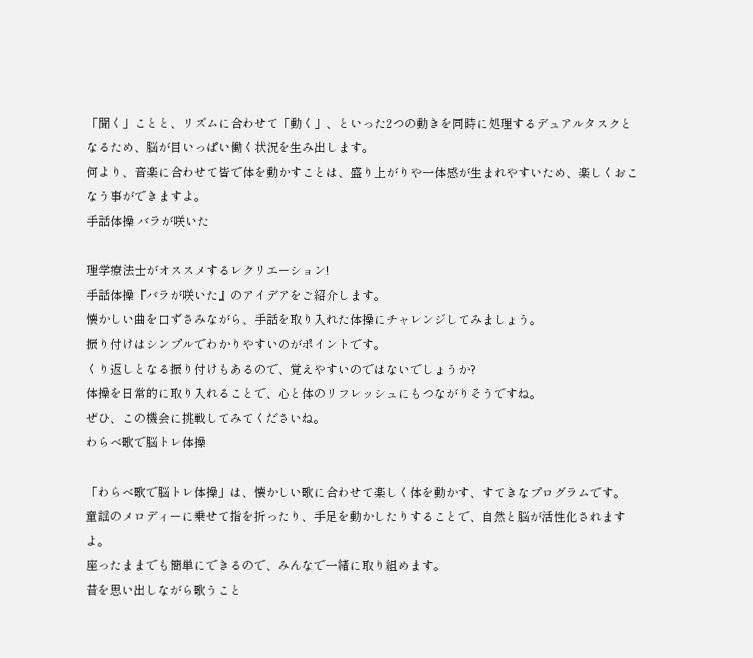「聞く」ことと、リズムに合わせて「動く」、といった2つの動きを同時に処理するデュアルタスクとなるため、脳が目いっぱい働く状況を生み出します。
何より、音楽に合わせて皆で体を動かすことは、盛り上がりや一体感が生まれやすいため、楽しくおこなう事ができますよ。
手話体操 バラが咲いた

理学療法士がオススメするレクリエーション!
手話体操『バラが咲いた』のアイデアをご紹介します。
懐かしい曲を口ずさみながら、手話を取り入れた体操にチャレンジしてみましょう。
振り付けはシンプルでわかりやすいのがポイントです。
くり返しとなる振り付けもあるので、覚えやすいのではないでしょうか?
体操を日常的に取り入れることで、心と体のリフレッシュにもつながりそうですね。
ぜひ、この機会に挑戦してみてくださいね。
わらべ歌で脳トレ体操

「わらべ歌で脳トレ体操」は、懐かしい歌に合わせて楽しく体を動かす、すてきなプログラムです。
童謡のメロディーに乗せて指を折ったり、手足を動かしたりすることで、自然と脳が活性化されますよ。
座ったままでも簡単にできるので、みんなで一緒に取り組めます。
昔を思い出しながら歌うこと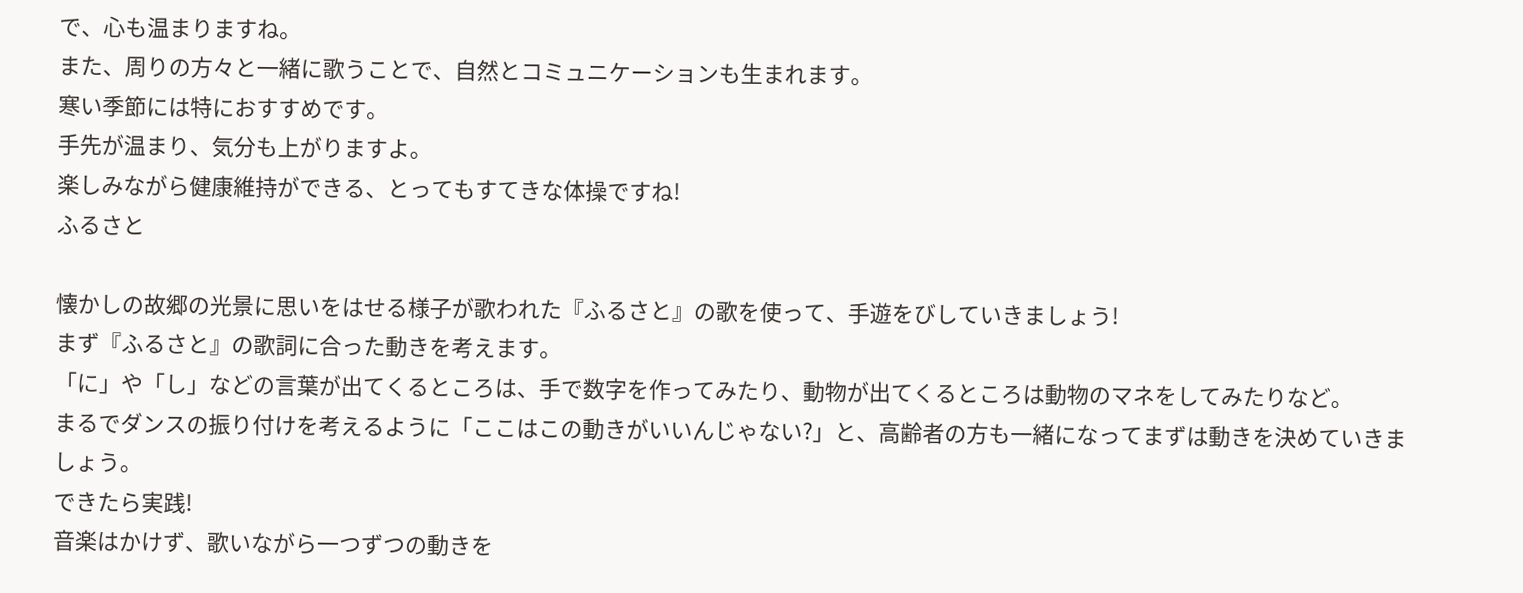で、心も温まりますね。
また、周りの方々と一緒に歌うことで、自然とコミュニケーションも生まれます。
寒い季節には特におすすめです。
手先が温まり、気分も上がりますよ。
楽しみながら健康維持ができる、とってもすてきな体操ですね!
ふるさと

懐かしの故郷の光景に思いをはせる様子が歌われた『ふるさと』の歌を使って、手遊をびしていきましょう!
まず『ふるさと』の歌詞に合った動きを考えます。
「に」や「し」などの言葉が出てくるところは、手で数字を作ってみたり、動物が出てくるところは動物のマネをしてみたりなど。
まるでダンスの振り付けを考えるように「ここはこの動きがいいんじゃない?」と、高齢者の方も一緒になってまずは動きを決めていきましょう。
できたら実践!
音楽はかけず、歌いながら一つずつの動きを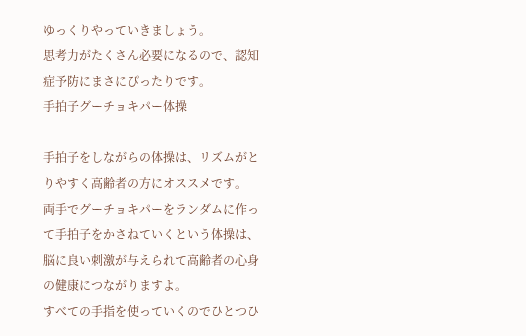ゆっくりやっていきましょう。
思考力がたくさん必要になるので、認知症予防にまさにぴったりです。
手拍子グーチョキパー体操

手拍子をしながらの体操は、リズムがとりやすく高齢者の方にオススメです。
両手でグーチョキパーをランダムに作って手拍子をかさねていくという体操は、脳に良い刺激が与えられて高齢者の心身の健康につながりますよ。
すべての手指を使っていくのでひとつひ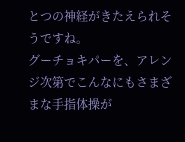とつの神経がきたえられそうですね。
グーチョキパーを、アレンジ次第でこんなにもさまざまな手指体操が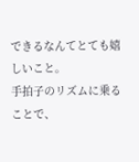できるなんてとても嬉しいこと。
手拍子のリズムに乗ることで、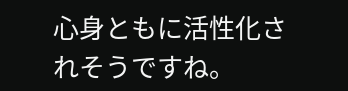心身ともに活性化されそうですね。